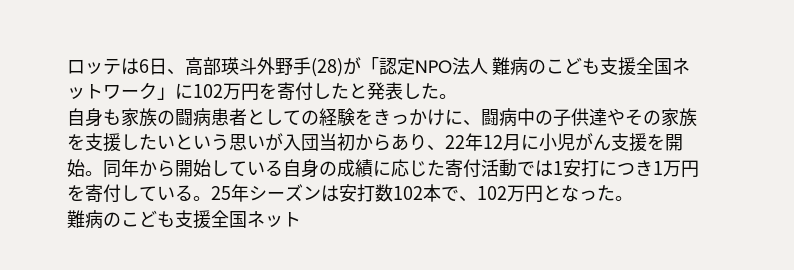ロッテは6日、高部瑛斗外野手(28)が「認定NPO法人 難病のこども支援全国ネットワーク」に102万円を寄付したと発表した。
自身も家族の闘病患者としての経験をきっかけに、闘病中の子供達やその家族を支援したいという思いが入団当初からあり、22年12月に小児がん支援を開始。同年から開始している自身の成績に応じた寄付活動では1安打につき1万円を寄付している。25年シーズンは安打数102本で、102万円となった。
難病のこども支援全国ネット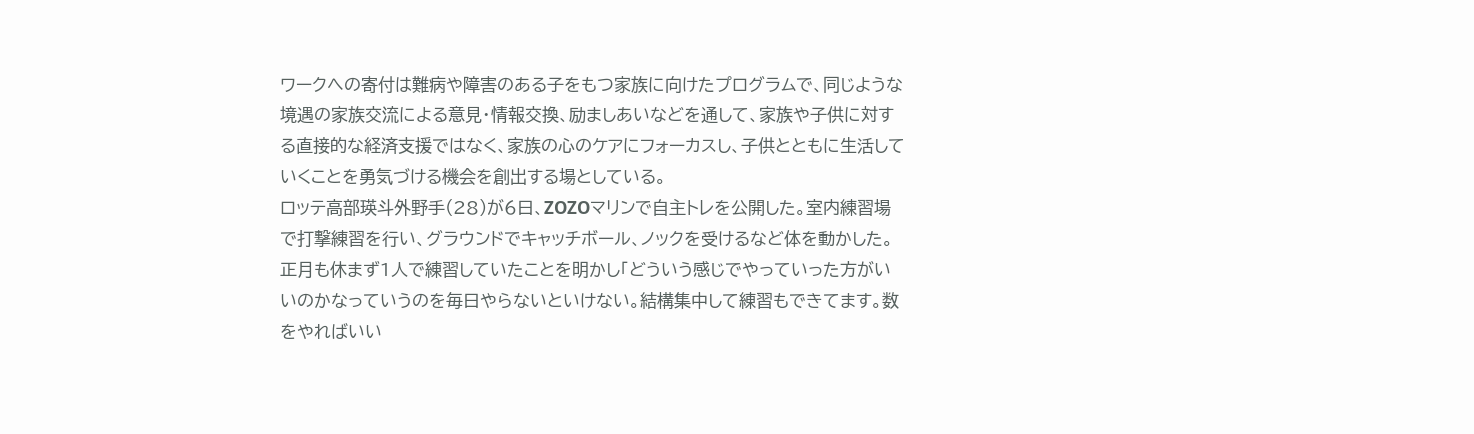ワークへの寄付は難病や障害のある子をもつ家族に向けたプログラムで、同じような境遇の家族交流による意見・情報交換、励ましあいなどを通して、家族や子供に対する直接的な経済支援ではなく、家族の心のケアにフォーカスし、子供とともに生活していくことを勇気づける機会を創出する場としている。
ロッテ高部瑛斗外野手(28)が6日、ZOZOマリンで自主トレを公開した。室内練習場で打撃練習を行い、グラウンドでキャッチボール、ノックを受けるなど体を動かした。正月も休まず1人で練習していたことを明かし「どういう感じでやっていった方がいいのかなっていうのを毎日やらないといけない。結構集中して練習もできてます。数をやればいい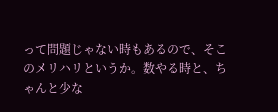って問題じゃない時もあるので、そこのメリハリというか。数やる時と、ちゃんと少な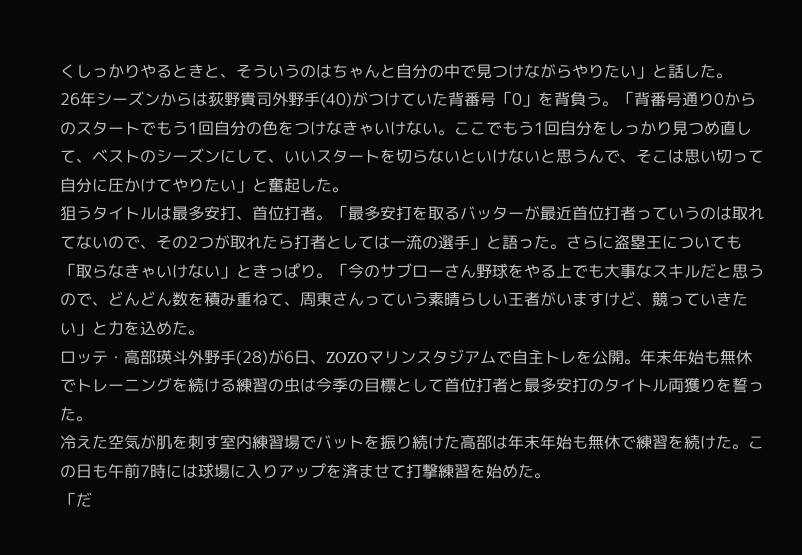くしっかりやるときと、そういうのはちゃんと自分の中で見つけながらやりたい」と話した。
26年シーズンからは荻野貴司外野手(40)がつけていた背番号「0」を背負う。「背番号通り0からのスタートでもう1回自分の色をつけなきゃいけない。ここでもう1回自分をしっかり見つめ直して、ベストのシーズンにして、いいスタートを切らないといけないと思うんで、そこは思い切って自分に圧かけてやりたい」と奮起した。
狙うタイトルは最多安打、首位打者。「最多安打を取るバッターが最近首位打者っていうのは取れてないので、その2つが取れたら打者としては一流の選手」と語った。さらに盗塁王についても「取らなきゃいけない」ときっぱり。「今のサブローさん野球をやる上でも大事なスキルだと思うので、どんどん数を積み重ねて、周東さんっていう素晴らしい王者がいますけど、競っていきたい」と力を込めた。
ロッテ・高部瑛斗外野手(28)が6日、ZOZOマリンスタジアムで自主トレを公開。年末年始も無休でトレーニングを続ける練習の虫は今季の目標として首位打者と最多安打のタイトル両獲りを誓った。
冷えた空気が肌を刺す室内練習場でバットを振り続けた高部は年末年始も無休で練習を続けた。この日も午前7時には球場に入りアップを済ませて打撃練習を始めた。
「だ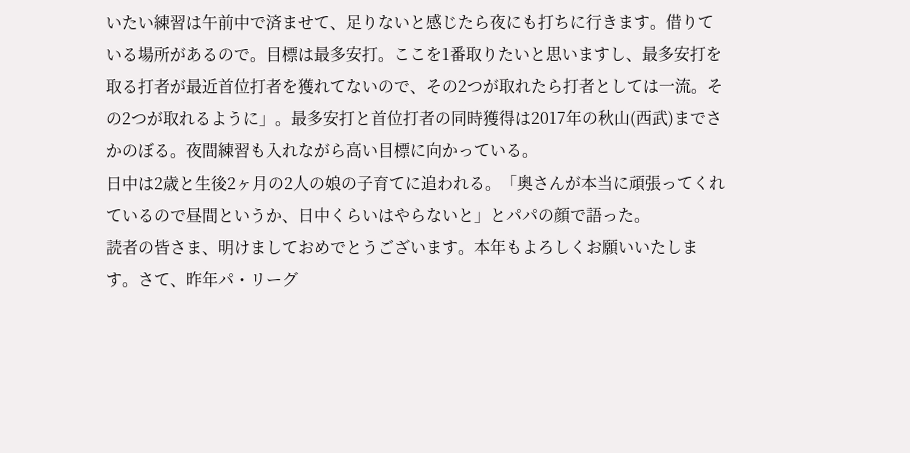いたい練習は午前中で済ませて、足りないと感じたら夜にも打ちに行きます。借りている場所があるので。目標は最多安打。ここを1番取りたいと思いますし、最多安打を取る打者が最近首位打者を獲れてないので、その2つが取れたら打者としては一流。その2つが取れるように」。最多安打と首位打者の同時獲得は2017年の秋山(西武)までさかのぼる。夜間練習も入れながら高い目標に向かっている。
日中は2歳と生後2ヶ月の2人の娘の子育てに追われる。「奥さんが本当に頑張ってくれているので昼間というか、日中くらいはやらないと」とパパの顔で語った。
読者の皆さま、明けましておめでとうございます。本年もよろしくお願いいたします。さて、昨年パ・リーグ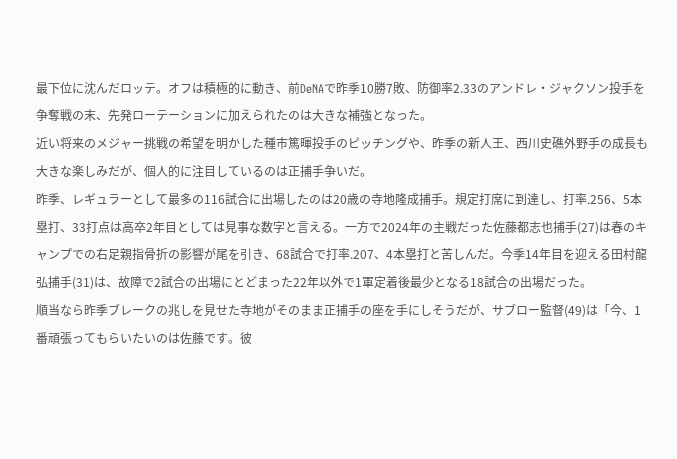最下位に沈んだロッテ。オフは積極的に動き、前DeNAで昨季10勝7敗、防御率2.33のアンドレ・ジャクソン投手を争奪戦の末、先発ローテーションに加えられたのは大きな補強となった。
近い将来のメジャー挑戦の希望を明かした種市篤暉投手のピッチングや、昨季の新人王、西川史礁外野手の成長も大きな楽しみだが、個人的に注目しているのは正捕手争いだ。
昨季、レギュラーとして最多の116試合に出場したのは20歳の寺地隆成捕手。規定打席に到達し、打率.256、5本塁打、33打点は高卒2年目としては見事な数字と言える。一方で2024年の主戦だった佐藤都志也捕手(27)は春のキャンプでの右足親指骨折の影響が尾を引き、68試合で打率.207、4本塁打と苦しんだ。今季14年目を迎える田村龍弘捕手(31)は、故障で2試合の出場にとどまった22年以外で1軍定着後最少となる18試合の出場だった。
順当なら昨季ブレークの兆しを見せた寺地がそのまま正捕手の座を手にしそうだが、サブロー監督(49)は「今、1番頑張ってもらいたいのは佐藤です。彼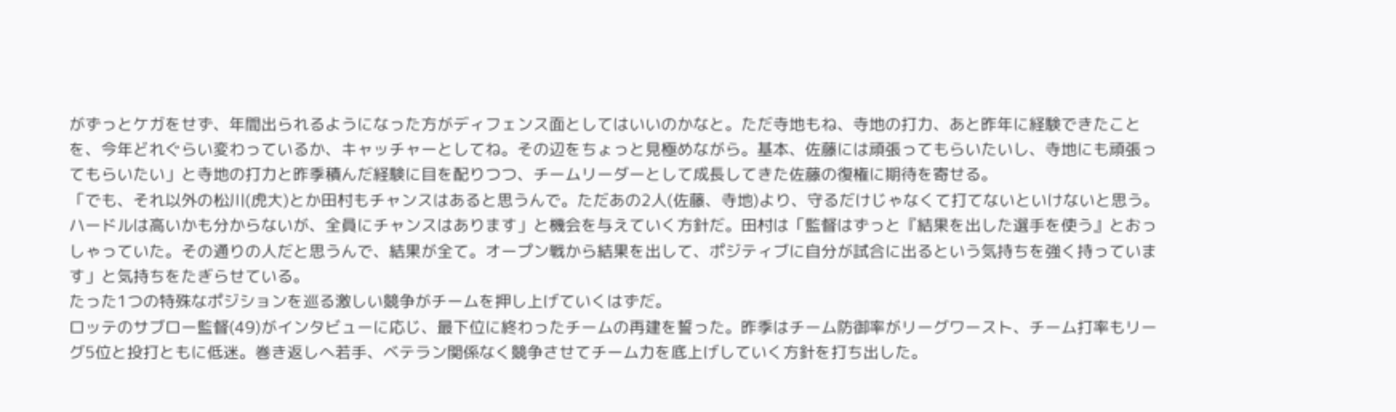がずっとケガをせず、年間出られるようになった方がディフェンス面としてはいいのかなと。ただ寺地もね、寺地の打力、あと昨年に経験できたことを、今年どれぐらい変わっているか、キャッチャーとしてね。その辺をちょっと見極めながら。基本、佐藤には頑張ってもらいたいし、寺地にも頑張ってもらいたい」と寺地の打力と昨季積んだ経験に目を配りつつ、チームリーダーとして成長してきた佐藤の復権に期待を寄せる。
「でも、それ以外の松川(虎大)とか田村もチャンスはあると思うんで。ただあの2人(佐藤、寺地)より、守るだけじゃなくて打てないといけないと思う。ハードルは高いかも分からないが、全員にチャンスはあります」と機会を与えていく方針だ。田村は「監督はずっと『結果を出した選手を使う』とおっしゃっていた。その通りの人だと思うんで、結果が全て。オープン戦から結果を出して、ポジティブに自分が試合に出るという気持ちを強く持っています」と気持ちをたぎらせている。
たった1つの特殊なポジションを巡る激しい競争がチームを押し上げていくはずだ。
ロッテのサブロー監督(49)がインタビューに応じ、最下位に終わったチームの再建を誓った。昨季はチーム防御率がリーグワースト、チーム打率もリーグ5位と投打ともに低迷。巻き返しへ若手、ベテラン関係なく競争させてチーム力を底上げしていく方針を打ち出した。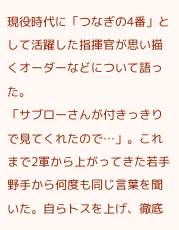現役時代に「つなぎの4番」として活躍した指揮官が思い描くオーダーなどについて語った。
「サブローさんが付きっきりで見てくれたので…」。これまで2軍から上がってきた若手野手から何度も同じ言葉を聞いた。自らトスを上げ、徹底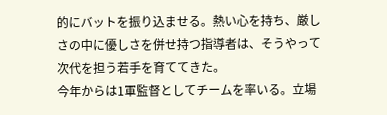的にバットを振り込ませる。熱い心を持ち、厳しさの中に優しさを併せ持つ指導者は、そうやって次代を担う若手を育ててきた。
今年からは1軍監督としてチームを率いる。立場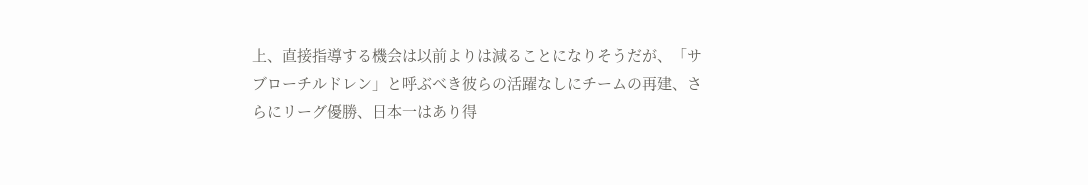上、直接指導する機会は以前よりは減ることになりそうだが、「サブローチルドレン」と呼ぶべき彼らの活躍なしにチームの再建、さらにリーグ優勝、日本一はあり得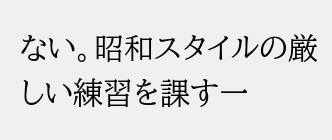ない。昭和スタイルの厳しい練習を課す一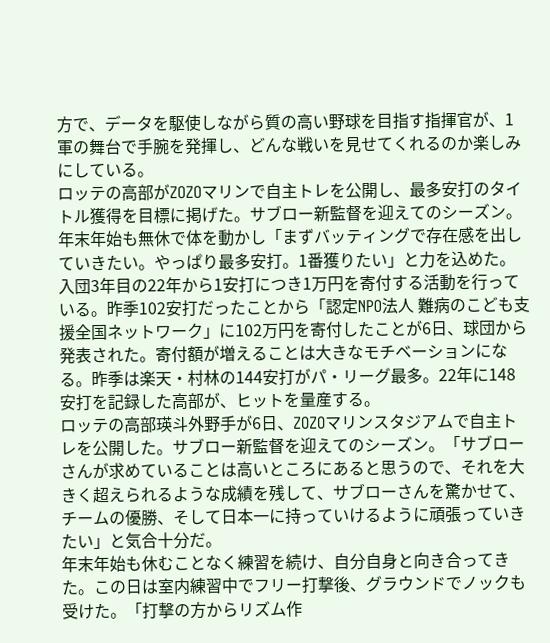方で、データを駆使しながら質の高い野球を目指す指揮官が、1軍の舞台で手腕を発揮し、どんな戦いを見せてくれるのか楽しみにしている。
ロッテの高部がZOZOマリンで自主トレを公開し、最多安打のタイトル獲得を目標に掲げた。サブロー新監督を迎えてのシーズン。年末年始も無休で体を動かし「まずバッティングで存在感を出していきたい。やっぱり最多安打。1番獲りたい」と力を込めた。
入団3年目の22年から1安打につき1万円を寄付する活動を行っている。昨季102安打だったことから「認定NPO法人 難病のこども支援全国ネットワーク」に102万円を寄付したことが6日、球団から発表された。寄付額が増えることは大きなモチベーションになる。昨季は楽天・村林の144安打がパ・リーグ最多。22年に148安打を記録した高部が、ヒットを量産する。
ロッテの高部瑛斗外野手が6日、ZOZOマリンスタジアムで自主トレを公開した。サブロー新監督を迎えてのシーズン。「サブローさんが求めていることは高いところにあると思うので、それを大きく超えられるような成績を残して、サブローさんを驚かせて、チームの優勝、そして日本一に持っていけるように頑張っていきたい」と気合十分だ。
年末年始も休むことなく練習を続け、自分自身と向き合ってきた。この日は室内練習中でフリー打撃後、グラウンドでノックも受けた。「打撃の方からリズム作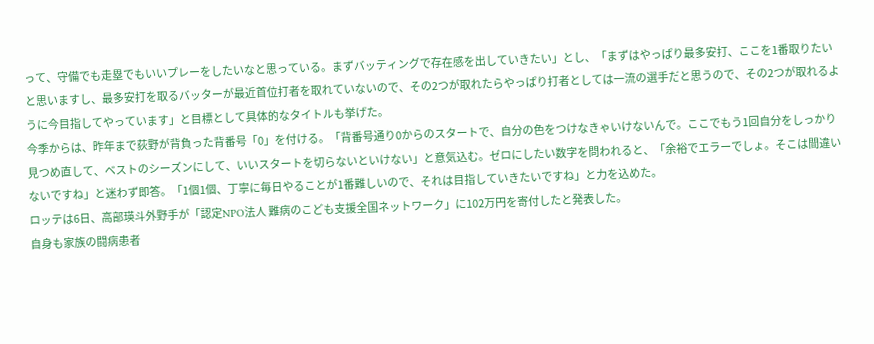って、守備でも走塁でもいいプレーをしたいなと思っている。まずバッティングで存在感を出していきたい」とし、「まずはやっぱり最多安打、ここを1番取りたいと思いますし、最多安打を取るバッターが最近首位打者を取れていないので、その2つが取れたらやっぱり打者としては一流の選手だと思うので、その2つが取れるように今目指してやっています」と目標として具体的なタイトルも挙げた。
今季からは、昨年まで荻野が背負った背番号「0」を付ける。「背番号通り0からのスタートで、自分の色をつけなきゃいけないんで。ここでもう1回自分をしっかり見つめ直して、ベストのシーズンにして、いいスタートを切らないといけない」と意気込む。ゼロにしたい数字を問われると、「余裕でエラーでしょ。そこは間違いないですね」と迷わず即答。「1個1個、丁寧に毎日やることが1番難しいので、それは目指していきたいですね」と力を込めた。
ロッテは6日、高部瑛斗外野手が「認定NPO法人 難病のこども支援全国ネットワーク」に102万円を寄付したと発表した。
自身も家族の闘病患者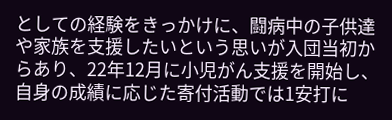としての経験をきっかけに、闘病中の子供達や家族を支援したいという思いが入団当初からあり、22年12月に小児がん支援を開始し、自身の成績に応じた寄付活動では1安打に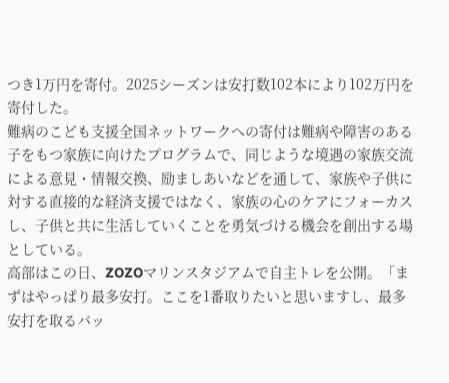つき1万円を寄付。2025シーズンは安打数102本により102万円を寄付した。
難病のこども支援全国ネットワークへの寄付は難病や障害のある子をもつ家族に向けたプログラムで、同じような境遇の家族交流による意見・情報交換、励ましあいなどを通して、家族や子供に対する直接的な経済支援ではなく、家族の心のケアにフォーカスし、子供と共に生活していくことを勇気づける機会を創出する場としている。
高部はこの日、ZOZOマリンスタジアムで自主トレを公開。「まずはやっぱり最多安打。ここを1番取りたいと思いますし、最多安打を取るバッ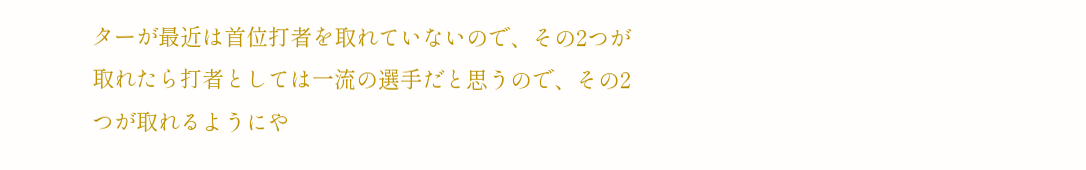ターが最近は首位打者を取れていないので、その2つが取れたら打者としては一流の選手だと思うので、その2つが取れるようにや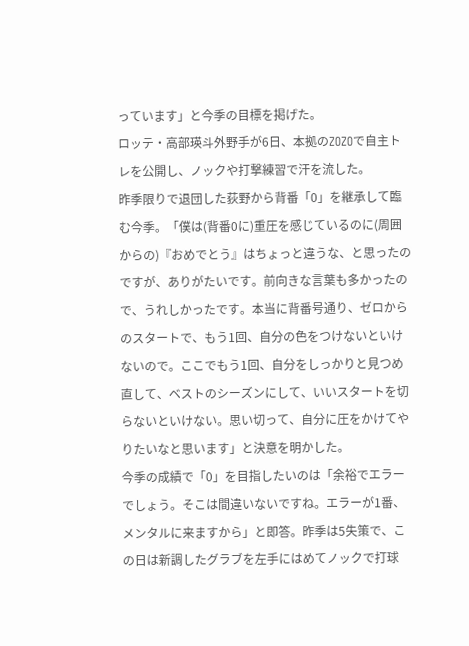っています」と今季の目標を掲げた。
ロッテ・高部瑛斗外野手が6日、本拠のZOZOで自主トレを公開し、ノックや打撃練習で汗を流した。
昨季限りで退団した荻野から背番「0」を継承して臨む今季。「僕は(背番0に)重圧を感じているのに(周囲からの)『おめでとう』はちょっと違うな、と思ったのですが、ありがたいです。前向きな言葉も多かったので、うれしかったです。本当に背番号通り、ゼロからのスタートで、もう1回、自分の色をつけないといけないので。ここでもう1回、自分をしっかりと見つめ直して、ベストのシーズンにして、いいスタートを切らないといけない。思い切って、自分に圧をかけてやりたいなと思います」と決意を明かした。
今季の成績で「0」を目指したいのは「余裕でエラーでしょう。そこは間違いないですね。エラーが1番、メンタルに来ますから」と即答。昨季は5失策で、この日は新調したグラブを左手にはめてノックで打球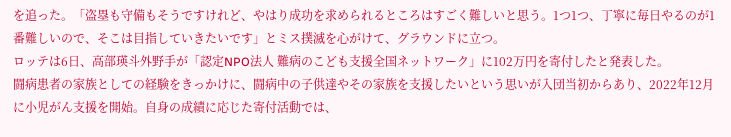を追った。「盗塁も守備もそうですけれど、やはり成功を求められるところはすごく難しいと思う。1つ1つ、丁寧に毎日やるのが1番難しいので、そこは目指していきたいです」とミス撲滅を心がけて、グラウンドに立つ。
ロッテは6日、高部瑛斗外野手が「認定NPO法人 難病のこども支援全国ネットワーク」に102万円を寄付したと発表した。
闘病患者の家族としての経験をきっかけに、闘病中の子供達やその家族を支援したいという思いが入団当初からあり、2022年12月に小児がん支援を開始。自身の成績に応じた寄付活動では、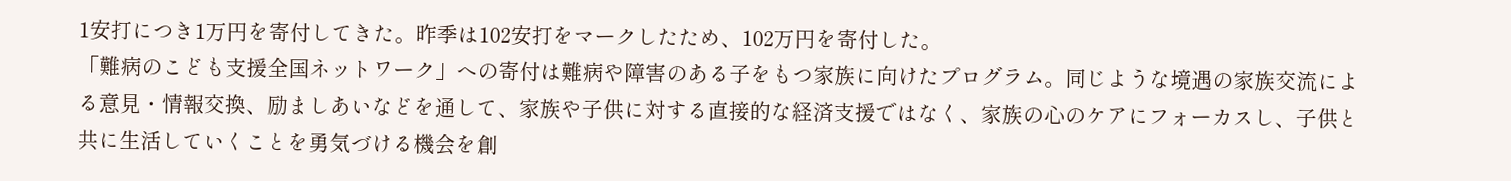1安打につき1万円を寄付してきた。昨季は102安打をマークしたため、102万円を寄付した。
「難病のこども支援全国ネットワーク」への寄付は難病や障害のある子をもつ家族に向けたプログラム。同じような境遇の家族交流による意見・情報交換、励ましあいなどを通して、家族や子供に対する直接的な経済支援ではなく、家族の心のケアにフォーカスし、子供と共に生活していくことを勇気づける機会を創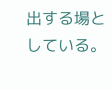出する場としている。